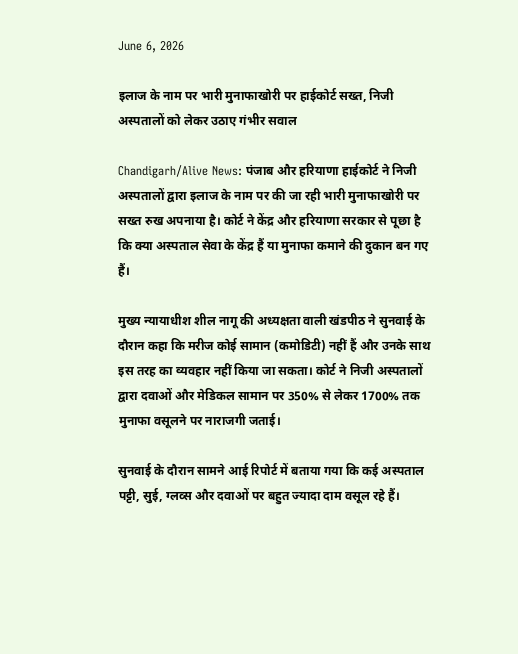June 6, 2026

इलाज के नाम पर भारी मुनाफाखोरी पर हाईकोर्ट सख्त, निजी अस्पतालों को लेकर उठाए गंभीर सवाल

Chandigarh/Alive News: पंजाब और हरियाणा हाईकोर्ट ने निजी अस्पतालों द्वारा इलाज के नाम पर की जा रही भारी मुनाफाखोरी पर सख्त रुख अपनाया है। कोर्ट ने केंद्र और हरियाणा सरकार से पूछा है कि क्या अस्पताल सेवा के केंद्र हैं या मुनाफा कमाने की दुकान बन गए हैं।

मुख्य न्यायाधीश शील नागू की अध्यक्षता वाली खंडपीठ ने सुनवाई के दौरान कहा कि मरीज कोई सामान (कमोडिटी) नहीं हैं और उनके साथ इस तरह का व्यवहार नहीं किया जा सकता। कोर्ट ने निजी अस्पतालों द्वारा दवाओं और मेडिकल सामान पर 350% से लेकर 1700% तक मुनाफा वसूलने पर नाराजगी जताई।

सुनवाई के दौरान सामने आई रिपोर्ट में बताया गया कि कई अस्पताल पट्टी, सुई, ग्लव्स और दवाओं पर बहुत ज्यादा दाम वसूल रहे हैं।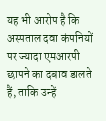यह भी आरोप है कि अस्पताल दवा कंपनियों पर ज्यादा एमआरपी छापने का दबाव डालते हैं, ताकि उन्हें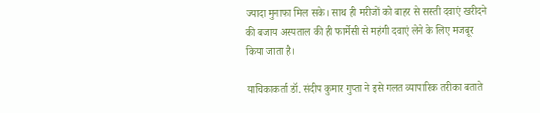ज्यादा मुनाफा मिल सके। साथ ही मरीजों को बाहर से सस्ती दवाएं खरीदने की बजाय अस्पताल की ही फार्मेसी से महंगी दवाएं लेने के लिए मजबूर किया जाता है।

याचिकाकर्ता डॉ. संदीप कुमार गुप्ता ने इसे गलत व्यापारिक तरीका बताते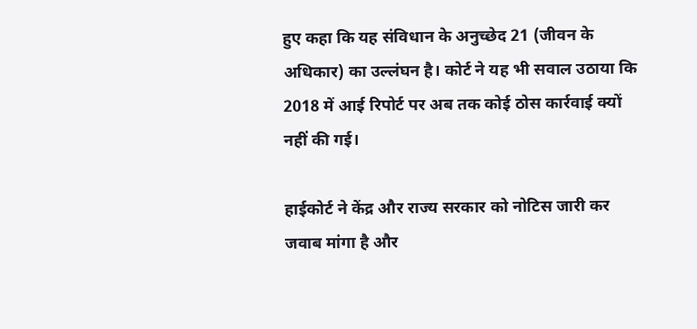हुए कहा कि यह संविधान के अनुच्छेद 21 (जीवन के अधिकार) का उल्लंघन है। कोर्ट ने यह भी सवाल उठाया कि 2018 में आई रिपोर्ट पर अब तक कोई ठोस कार्रवाई क्यों नहीं की गई।

हाईकोर्ट ने केंद्र और राज्य सरकार को नोटिस जारी कर जवाब मांगा है और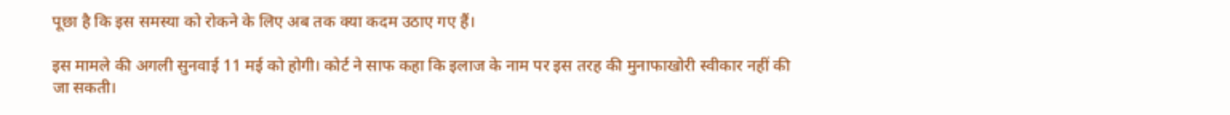पूछा है कि इस समस्या को रोकने के लिए अब तक क्या कदम उठाए गए हैं।

इस मामले की अगली सुनवाई 11 मई को होगी। कोर्ट ने साफ कहा कि इलाज के नाम पर इस तरह की मुनाफाखोरी स्वीकार नहीं की जा सकती।